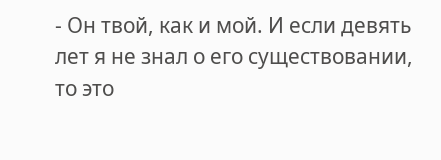- Он твой, как и мой. И если девять лет я не знал о его существовании, то это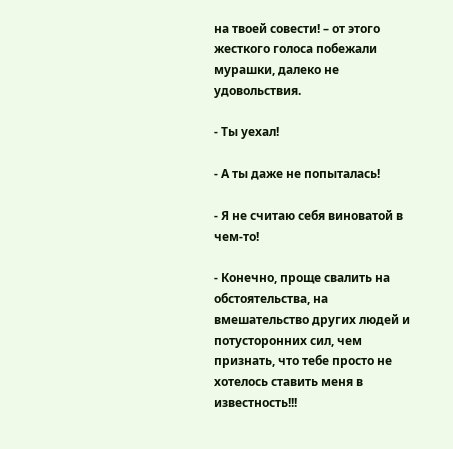на твоей совести! – от этого жесткого голоса побежали мурашки, далеко не удовольствия.

- Ты уехал!

- А ты даже не попыталась!

- Я не считаю себя виноватой в чем-то!

- Конечно, проще свалить на обстоятельства, на вмешательство других людей и потусторонних сил, чем признать, что тебе просто не хотелось ставить меня в известность!!!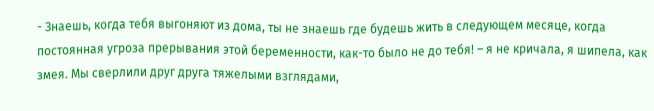- Знаешь, когда тебя выгоняют из дома, ты не знаешь где будешь жить в следующем месяце, когда постоянная угроза прерывания этой беременности, как-то было не до тебя! – я не кричала, я шипела, как змея. Мы сверлили друг друга тяжелыми взглядами,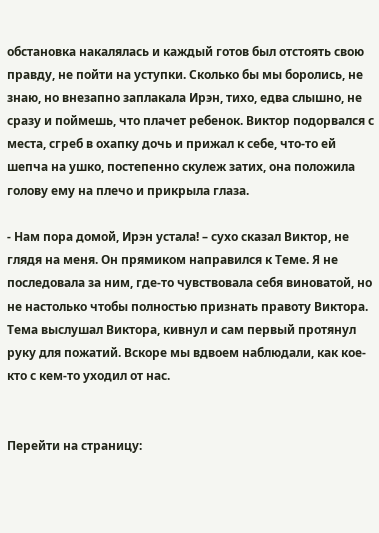обстановка накалялась и каждый готов был отстоять свою правду, не пойти на уступки. Сколько бы мы боролись, не знаю, но внезапно заплакала Ирэн, тихо, едва слышно, не сразу и поймешь, что плачет ребенок. Виктор подорвался с места, сгреб в охапку дочь и прижал к себе, что-то ей шепча на ушко, постепенно скулеж затих, она положила голову ему на плечо и прикрыла глаза.

- Нам пора домой, Ирэн устала! – сухо сказал Виктор, не глядя на меня. Он прямиком направился к Теме. Я не последовала за ним, где-то чувствовала себя виноватой, но не настолько чтобы полностью признать правоту Виктора. Тема выслушал Виктора, кивнул и сам первый протянул руку для пожатий. Вскоре мы вдвоем наблюдали, как кое-кто с кем-то уходил от нас.


Перейти на страницу: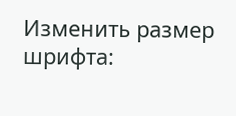Изменить размер шрифта: